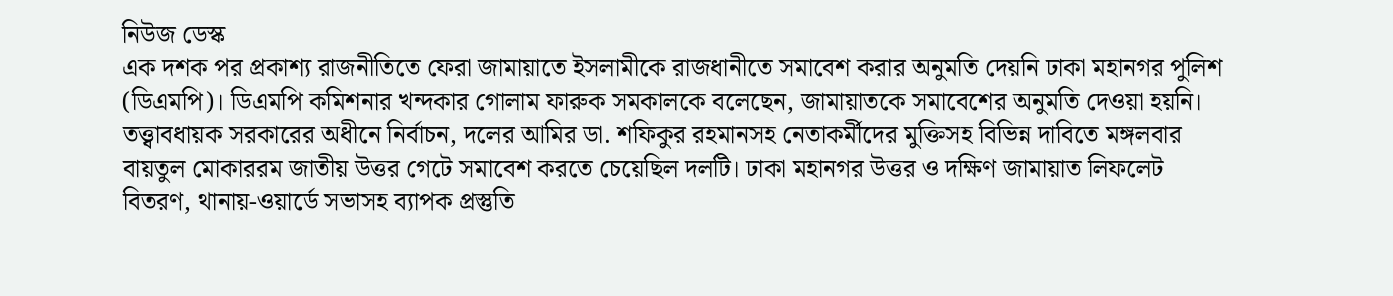নিউজ ডেস্ক
এক দশক পর প্রকাশ্য রাজনীতিতে ফেরা জামায়াতে ইসলামীকে রাজধানীতে সমাবেশ করার অনুমতি দেয়নি ঢাকা মহানগর পুলিশ (ডিএমপি)। ডিএমপি কমিশনার খন্দকার গোলাম ফারুক সমকালকে বলেছেন, জামায়াতকে সমাবেশের অনুমতি দেওয়া হয়নি।
তত্ত্বাবধায়ক সরকারের অধীনে নির্বাচন, দলের আমির ডা. শফিকুর রহমানসহ নেতাকর্মীদের মুক্তিসহ বিভিন্ন দাবিতে মঙ্গলবার বায়তুল মোকাররম জাতীয় উত্তর গেটে সমাবেশ করতে চেয়েছিল দলটি। ঢাকা মহানগর উত্তর ও দক্ষিণ জামায়াত লিফলেট বিতরণ, থানায়-ওয়ার্ডে সভাসহ ব্যাপক প্রস্তুতি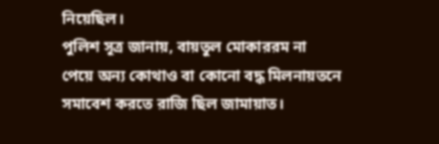নিয়েছিল।
পুলিশ সূত্র জানায়, বায়তুল মোকাররম না পেয়ে অন্য কোথাও বা কোনো বদ্ধ মিলনায়তনে সমাবেশ করতে রাজি ছিল জামায়াত।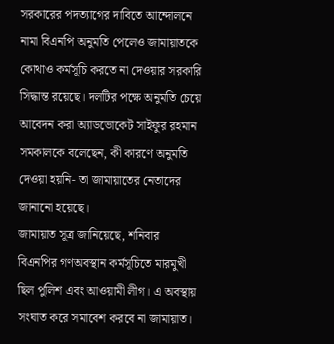সরকারের পদত্যাগের দাবিতে আন্দোলনে নামা বিএনপি অনুমতি পেলেও জামায়াতকে কোথাও কর্মসূচি করতে না দেওয়ার সরকারি সিদ্ধান্ত রয়েছে। দলটির পক্ষে অনুমতি চেয়ে আবেদন করা অ্যাডভোকেট সাইফুর রহমান সমকালকে বলেছেন, কী কারণে অনুমতি দেওয়া হয়নি- তা জামায়াতের নেতাদের জানানো হয়েছে।
জামায়াত সূত্র জানিয়েছে, শনিবার বিএনপির গণঅবস্থান কর্মসূচিতে মারমুখী ছিল পুলিশ এবং আওয়ামী লীগ। এ অবস্থায় সংঘাত করে সমাবেশ করবে না জামায়াত।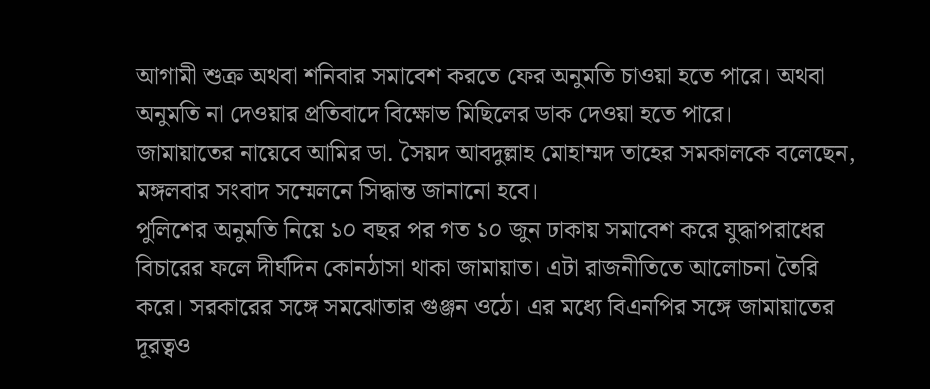আগামী শুক্র অথবা শনিবার সমাবেশ করতে ফের অনুমতি চাওয়া হতে পারে। অথবা অনুমতি না দেওয়ার প্রতিবাদে বিক্ষোভ মিছিলের ডাক দেওয়া হতে পারে।
জামায়াতের নায়েবে আমির ডা. সৈয়দ আবদুল্লাহ মোহাম্মদ তাহের সমকালকে বলেছেন, মঙ্গলবার সংবাদ সম্মেলনে সিদ্ধান্ত জানানো হবে।
পুলিশের অনুমতি নিয়ে ১০ বছর পর গত ১০ জুন ঢাকায় সমাবেশ করে যুদ্ধাপরাধের বিচারের ফলে দীর্ঘদিন কোনঠাসা থাকা জামায়াত। এটা রাজনীতিতে আলোচনা তৈরি করে। সরকারের সঙ্গে সমঝোতার গুঞ্জন ওঠে। এর মধ্যে বিএনপির সঙ্গে জামায়াতের দূরত্বও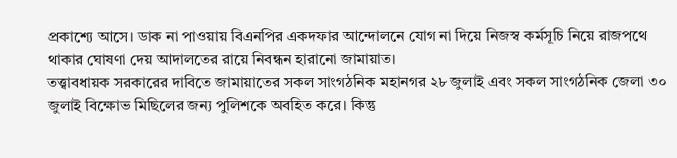প্রকাশ্যে আসে। ডাক না পাওয়ায় বিএনপির একদফার আন্দোলনে যোগ না দিয়ে নিজস্ব কর্মসূচি নিয়ে রাজপথে থাকার ঘোষণা দেয় আদালতের রায়ে নিবন্ধন হারানো জামায়াত।
তত্ত্বাবধায়ক সরকারের দাবিতে জামায়াতের সকল সাংগঠনিক মহানগর ২৮ জুলাই এবং সকল সাংগঠনিক জেলা ৩০ জুলাই বিক্ষোভ মিছিলের জন্য পুলিশকে অবহিত করে। কিন্তু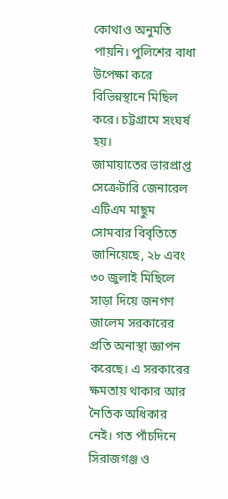কোথাও অনুমতি পায়নি। পুলিশের বাধা উপেক্ষা করে বিভিন্নস্থানে মিছিল করে। চট্টগ্রামে সংঘর্ষ হয়।
জামায়াতের ভারপ্রাপ্ত সেক্রেটারি জেনারেল এটিএম মাছুম সোমবার বিবৃতিতে জানিয়েছে, ২৮ এবং ৩০ জুলাই মিছিলে সাড়া দিয়ে জনগণ জালেম সরকারের প্রতি অনাস্থা জ্ঞাপন করেছে। এ সরকারের ক্ষমতায় থাকার আর নৈতিক অধিকার নেই। গত পাঁচদিনে সিরাজগঞ্জ ও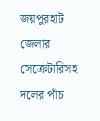জয়পুরহাট জেলার সেক্রেটারিসহ দলের পাঁচ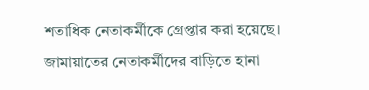শতাধিক নেতাকর্মীকে গ্রেপ্তার করা হয়েছে। জামায়াতের নেতাকর্মীদের বাড়িতে হানা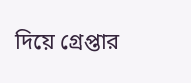দিয়ে গ্রেপ্তার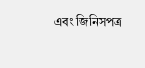এবং জিনিসপত্র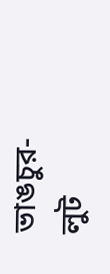ভাঙচুর-লুট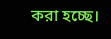করা হচ্ছে।